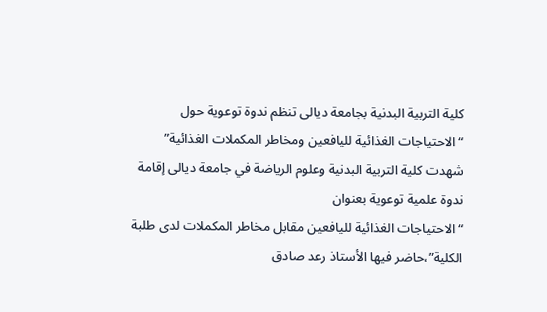كلية التربية البدنية بجامعة ديالى تنظم ندوة توعوية حول “الاحتياجات الغذائية لليافعين ومخاطر المكملات الغذائية”
شهدت كلية التربية البدنية وعلوم الرياضة في جامعة ديالى إقامة ندوة علمية توعوية بعنوان
“الاحتياجات الغذائية لليافعين مقابل مخاطر المكملات لدى طلبة الكلية”،حاضر فيها الأستاذ رعد صادق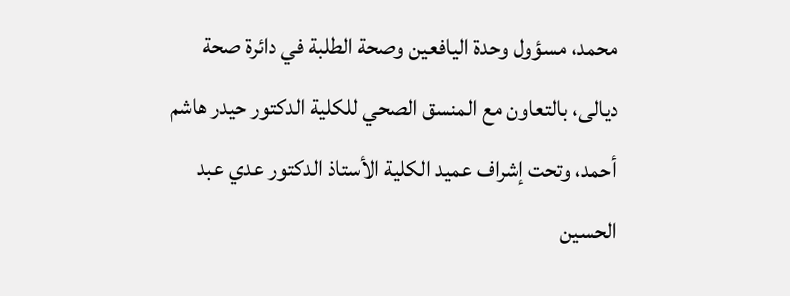محمد، مسؤول وحدة اليافعين وصحة الطلبة في دائرة صحة ديالى، بالتعاون مع المنسق الصحي للكلية الدكتور حيدر هاشم أحمد، وتحت إشراف عميد الكلية الأستاذ الدكتور عدي عبد الحسين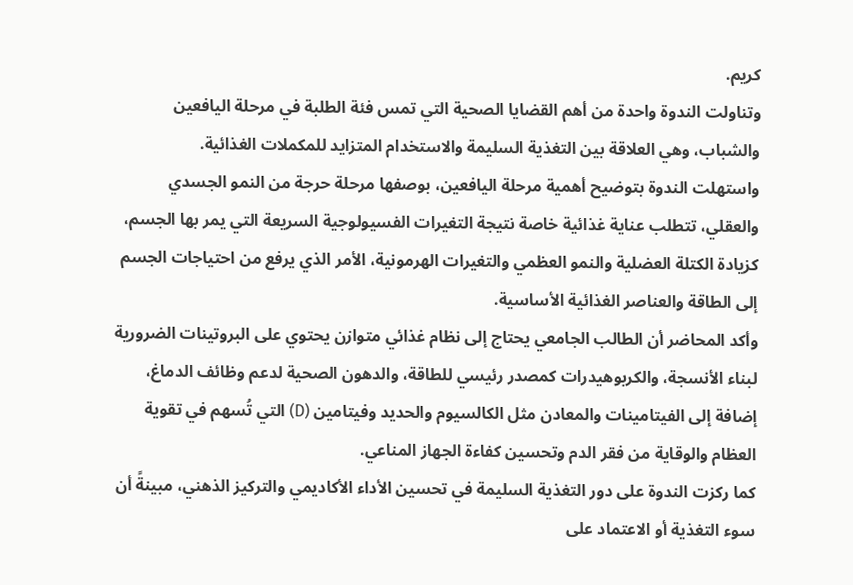كريم.
وتناولت الندوة واحدة من أهم القضايا الصحية التي تمس فئة الطلبة في مرحلة اليافعين والشباب، وهي العلاقة بين التغذية السليمة والاستخدام المتزايد للمكملات الغذائية.
واستهلت الندوة بتوضيح أهمية مرحلة اليافعين، بوصفها مرحلة حرجة من النمو الجسدي والعقلي، تتطلب عناية غذائية خاصة نتيجة التغيرات الفسيولوجية السريعة التي يمر بها الجسم، كزيادة الكتلة العضلية والنمو العظمي والتغيرات الهرمونية، الأمر الذي يرفع من احتياجات الجسم إلى الطاقة والعناصر الغذائية الأساسية.
وأكد المحاضر أن الطالب الجامعي يحتاج إلى نظام غذائي متوازن يحتوي على البروتينات الضرورية لبناء الأنسجة، والكربوهيدرات كمصدر رئيسي للطاقة، والدهون الصحية لدعم وظائف الدماغ، إضافة إلى الفيتامينات والمعادن مثل الكالسيوم والحديد وفيتامين (D) التي تُسهم في تقوية العظام والوقاية من فقر الدم وتحسين كفاءة الجهاز المناعي.
كما ركزت الندوة على دور التغذية السليمة في تحسين الأداء الأكاديمي والتركيز الذهني، مبينةً أن سوء التغذية أو الاعتماد على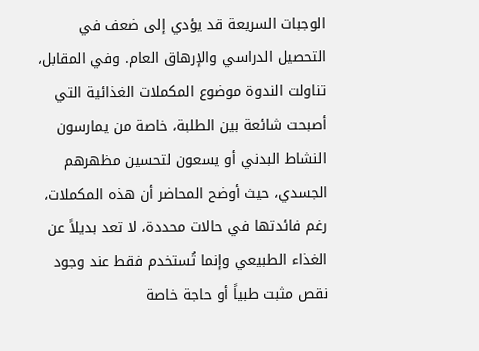الوجبات السريعة قد يؤدي إلى ضعف في التحصيل الدراسي والإرهاق العام. وفي المقابل، تناولت الندوة موضوع المكملات الغذائية التي أصبحت شائعة بين الطلبة، خاصة من يمارسون النشاط البدني أو يسعون لتحسين مظهرهم الجسدي، حيث أوضح المحاضر أن هذه المكملات، رغم فائدتها في حالات محددة، لا تعد بديلاً عن الغذاء الطبيعي وإنما تُستخدم فقط عند وجود نقص مثبت طبياً أو حاجة خاصة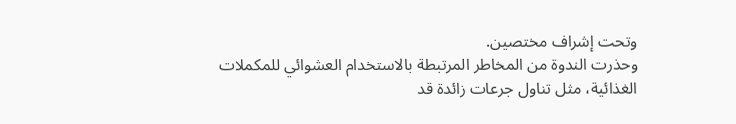وتحت إشراف مختصين.
وحذرت الندوة من المخاطر المرتبطة بالاستخدام العشوائي للمكملات الغذائية، مثل تناول جرعات زائدة قد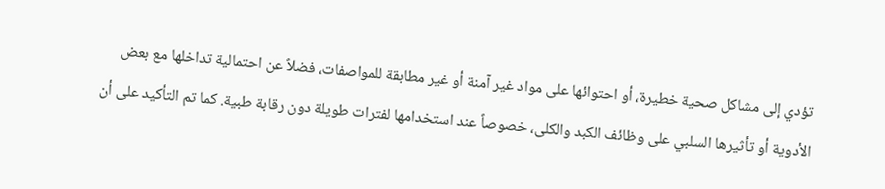تؤدي إلى مشاكل صحية خطيرة، أو احتوائها على مواد غير آمنة أو غير مطابقة للمواصفات، فضلاً عن احتمالية تداخلها مع بعض الأدوية أو تأثيرها السلبي على وظائف الكبد والكلى، خصوصاً عند استخدامها لفترات طويلة دون رقابة طبية. كما تم التأكيد على أن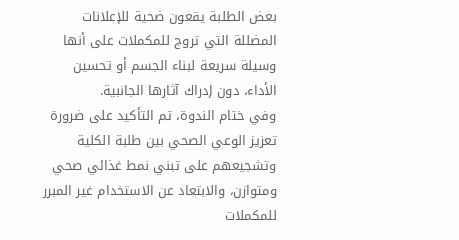بعض الطلبة يقعون ضحية للإعلانات المضللة التي تروج للمكملات على أنها وسيلة سريعة لبناء الجسم أو تحسين الأداء، دون إدراك آثارها الجانبية.
وفي ختام الندوة، تم التأكيد على ضرورة تعزيز الوعي الصحي بين طلبة الكلية وتشجيعهم على تبني نمط غذائي صحي ومتوازن، والابتعاد عن الاستخدام غير المبرر للمكملات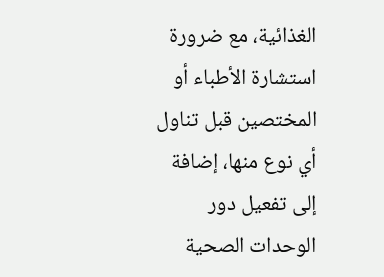الغذائية، مع ضرورة استشارة الأطباء أو المختصين قبل تناول أي نوع منها، إضافة إلى تفعيل دور الوحدات الصحية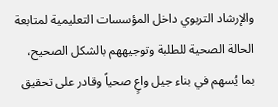والإرشاد التربوي داخل المؤسسات التعليمية لمتابعة الحالة الصحية للطلبة وتوجيههم بالشكل الصحيح، بما يُسهم في بناء جيل واعٍ صحياً وقادر على تحقيق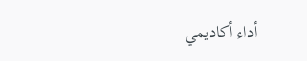أداء أكاديمي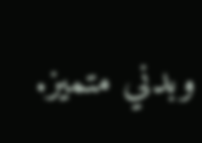وبدني متميز.